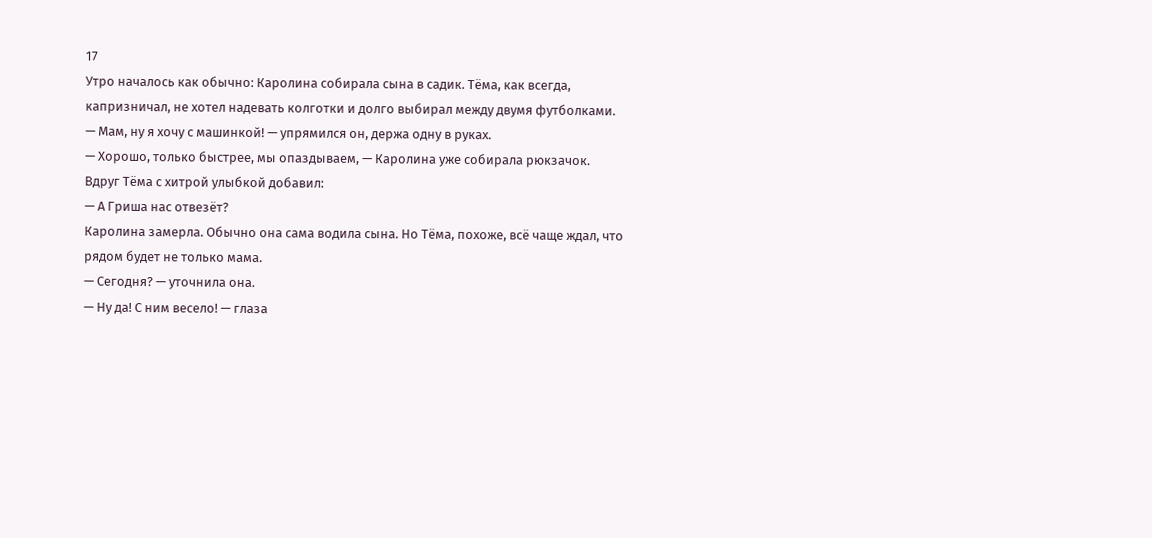17
Утро началось как обычно: Каролина собирала сына в садик. Тёма, как всегда, капризничал, не хотел надевать колготки и долго выбирал между двумя футболками.
— Мам, ну я хочу с машинкой! — упрямился он, держа одну в руках.
— Хорошо, только быстрее, мы опаздываем, — Каролина уже собирала рюкзачок.
Вдруг Тёма с хитрой улыбкой добавил:
— А Гриша нас отвезёт?
Каролина замерла. Обычно она сама водила сына. Но Тёма, похоже, всё чаще ждал, что рядом будет не только мама.
— Сегодня? — уточнила она.
— Ну да! С ним весело! — глаза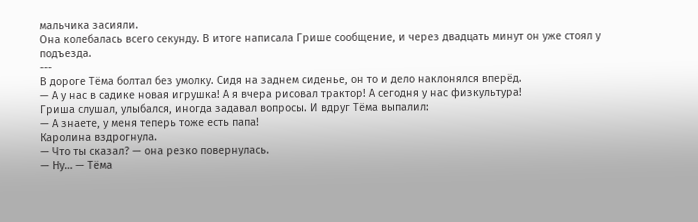мальчика засияли.
Она колебалась всего секунду. В итоге написала Грише сообщение, и через двадцать минут он уже стоял у подъезда.
---
В дороге Тёма болтал без умолку. Сидя на заднем сиденье, он то и дело наклонялся вперёд.
— А у нас в садике новая игрушка! А я вчера рисовал трактор! А сегодня у нас физкультура!
Гриша слушал, улыбался, иногда задавал вопросы. И вдруг Тёма выпалил:
— А знаете, у меня теперь тоже есть папа!
Каролина вздрогнула.
— Что ты сказал? — она резко повернулась.
— Ну… — Тёма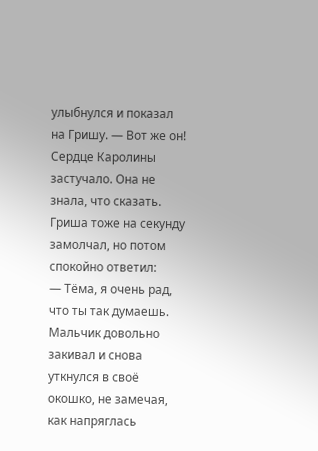улыбнулся и показал на Гришу. — Вот же он!
Сердце Каролины застучало. Она не знала, что сказать. Гриша тоже на секунду замолчал, но потом спокойно ответил:
— Тёма, я очень рад, что ты так думаешь.
Мальчик довольно закивал и снова уткнулся в своё окошко, не замечая, как напряглась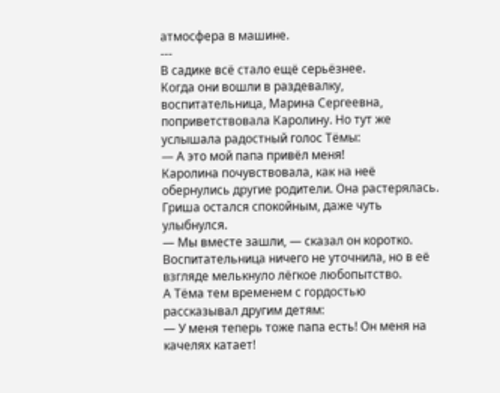атмосфера в машине.
---
В садике всё стало ещё серьёзнее.
Когда они вошли в раздевалку, воспитательница, Марина Сергеевна, поприветствовала Каролину. Но тут же услышала радостный голос Тёмы:
— А это мой папа привёл меня!
Каролина почувствовала, как на неё обернулись другие родители. Она растерялась. Гриша остался спокойным, даже чуть улыбнулся.
— Мы вместе зашли, — сказал он коротко.
Воспитательница ничего не уточнила, но в её взгляде мелькнуло лёгкое любопытство.
А Тёма тем временем с гордостью рассказывал другим детям:
— У меня теперь тоже папа есть! Он меня на качелях катает!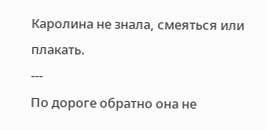Каролина не знала, смеяться или плакать.
---
По дороге обратно она не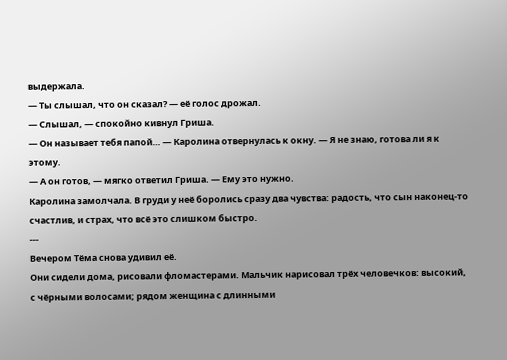выдержала.
— Ты слышал, что он сказал? — её голос дрожал.
— Слышал, — спокойно кивнул Гриша.
— Он называет тебя папой… — Каролина отвернулась к окну. — Я не знаю, готова ли я к этому.
— А он готов, — мягко ответил Гриша. — Ему это нужно.
Каролина замолчала. В груди у неё боролись сразу два чувства: радость, что сын наконец-то счастлив, и страх, что всё это слишком быстро.
---
Вечером Тёма снова удивил её.
Они сидели дома, рисовали фломастерами. Мальчик нарисовал трёх человечков: высокий, с чёрными волосами; рядом женщина с длинными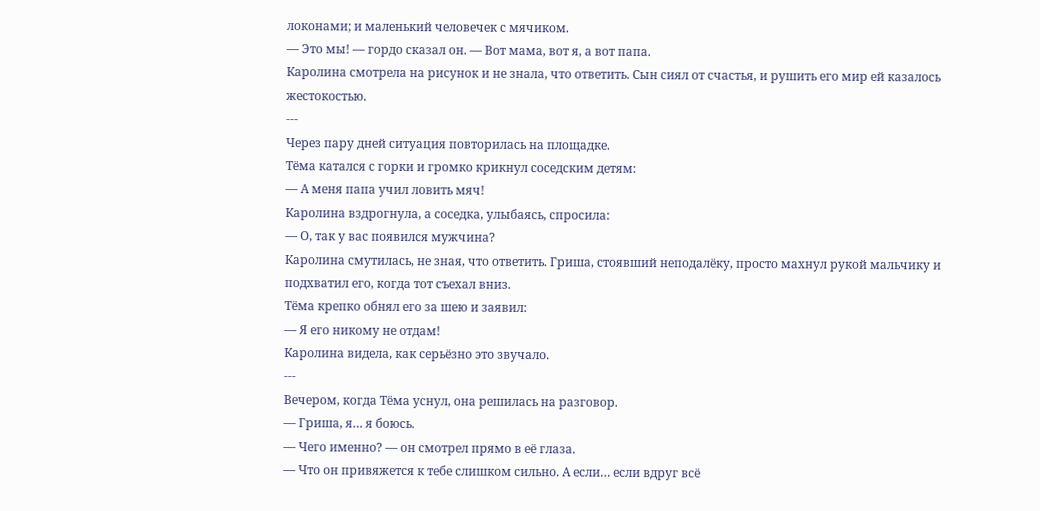локонами; и маленький человечек с мячиком.
— Это мы! — гордо сказал он. — Вот мама, вот я, а вот папа.
Каролина смотрела на рисунок и не знала, что ответить. Сын сиял от счастья, и рушить его мир ей казалось жестокостью.
---
Через пару дней ситуация повторилась на площадке.
Тёма катался с горки и громко крикнул соседским детям:
— А меня папа учил ловить мяч!
Каролина вздрогнула, а соседка, улыбаясь, спросила:
— О, так у вас появился мужчина?
Каролина смутилась, не зная, что ответить. Гриша, стоявший неподалёку, просто махнул рукой мальчику и подхватил его, когда тот съехал вниз.
Тёма крепко обнял его за шею и заявил:
— Я его никому не отдам!
Каролина видела, как серьёзно это звучало.
---
Вечером, когда Тёма уснул, она решилась на разговор.
— Гриша, я… я боюсь.
— Чего именно? — он смотрел прямо в её глаза.
— Что он привяжется к тебе слишком сильно. А если… если вдруг всё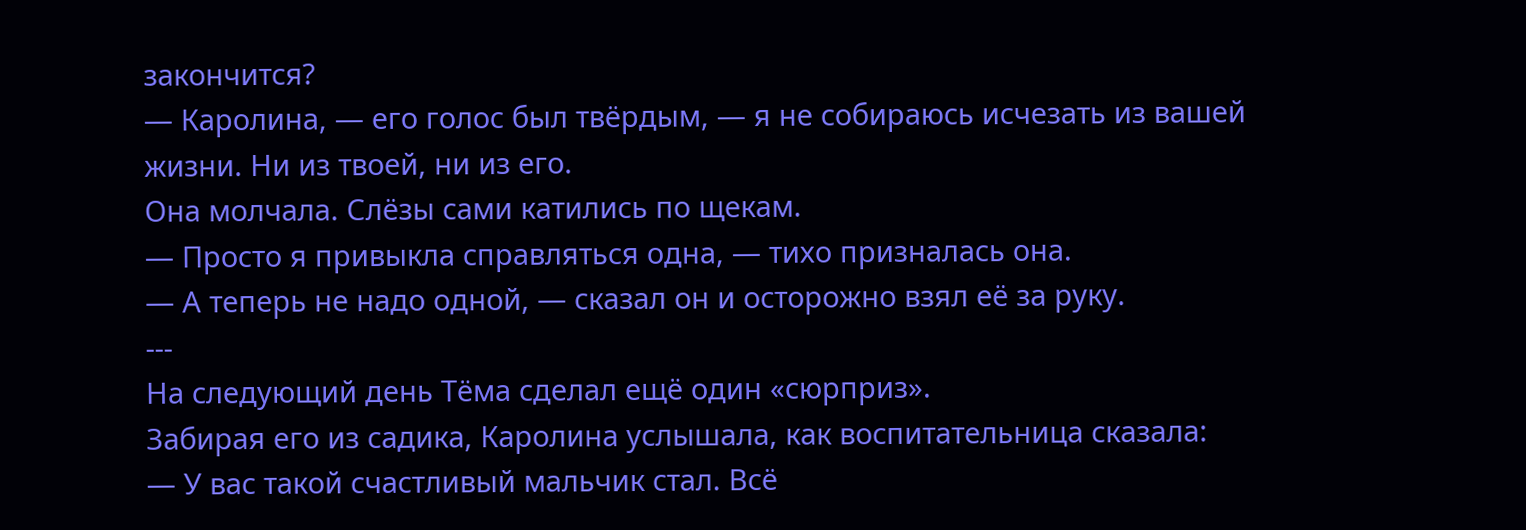закончится?
— Каролина, — его голос был твёрдым, — я не собираюсь исчезать из вашей жизни. Ни из твоей, ни из его.
Она молчала. Слёзы сами катились по щекам.
— Просто я привыкла справляться одна, — тихо призналась она.
— А теперь не надо одной, — сказал он и осторожно взял её за руку.
---
На следующий день Тёма сделал ещё один «сюрприз».
Забирая его из садика, Каролина услышала, как воспитательница сказала:
— У вас такой счастливый мальчик стал. Всё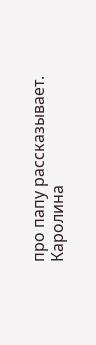про папу рассказывает.
Каролина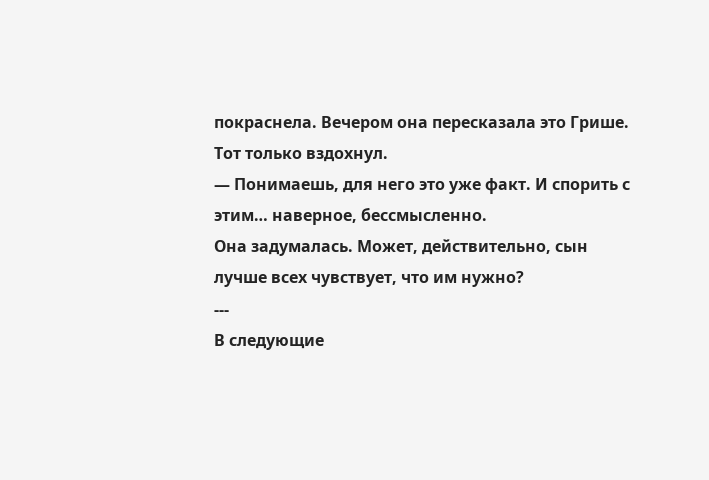покраснела. Вечером она пересказала это Грише. Тот только вздохнул.
— Понимаешь, для него это уже факт. И спорить с этим… наверное, бессмысленно.
Она задумалась. Может, действительно, сын лучше всех чувствует, что им нужно?
---
В следующие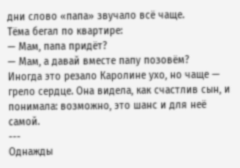дни слово «папа» звучало всё чаще.
Тёма бегал по квартире:
— Мам, папа придёт?
— Мам, а давай вместе папу позовём?
Иногда это резало Каролине ухо, но чаще — грело сердце. Она видела, как счастлив сын, и понимала: возможно, это шанс и для неё самой.
---
Однажды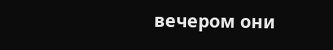вечером они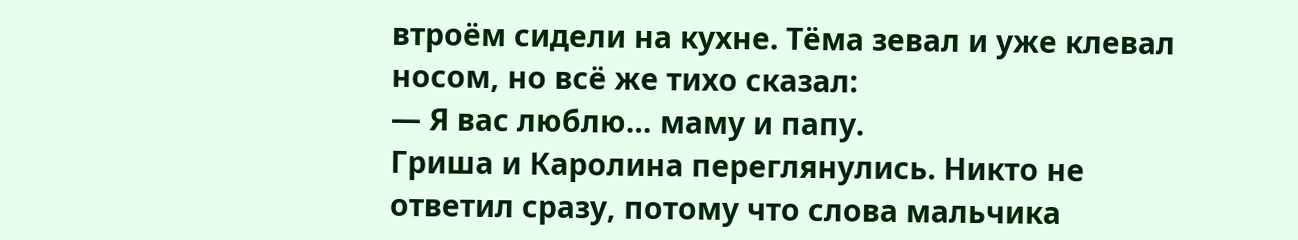втроём сидели на кухне. Тёма зевал и уже клевал носом, но всё же тихо сказал:
— Я вас люблю… маму и папу.
Гриша и Каролина переглянулись. Никто не ответил сразу, потому что слова мальчика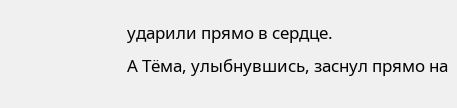ударили прямо в сердце.
А Тёма, улыбнувшись, заснул прямо на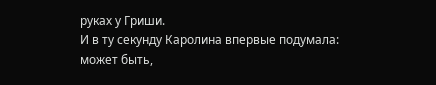руках у Гриши.
И в ту секунду Каролина впервые подумала: может быть,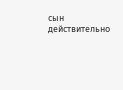сын действительно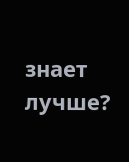знает лучше?